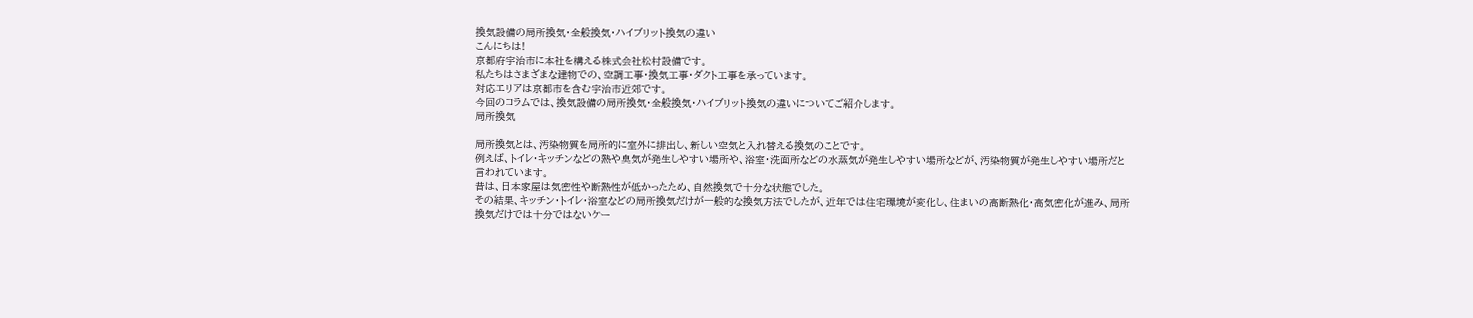換気設備の局所換気・全般換気・ハイブリット換気の違い
こんにちは!
京都府宇治市に本社を構える株式会社松村設備です。
私たちはさまざまな建物での、空調工事・換気工事・ダクト工事を承っています。
対応エリアは京都市を含む宇治市近郊です。
今回のコラムでは、換気設備の局所換気・全般換気・ハイブリット換気の違いについてご紹介します。
局所換気

局所換気とは、汚染物質を局所的に室外に排出し、新しい空気と入れ替える換気のことです。
例えば、トイレ・キッチンなどの熱や臭気が発生しやすい場所や、浴室・洗面所などの水蒸気が発生しやすい場所などが、汚染物質が発生しやすい場所だと言われています。
昔は、日本家屋は気密性や断熱性が低かったため、自然換気で十分な状態でした。
その結果、キッチン・トイレ・浴室などの局所換気だけが一般的な換気方法でしたが、近年では住宅環境が変化し、住まいの高断熱化・高気密化が進み、局所換気だけでは十分ではないケー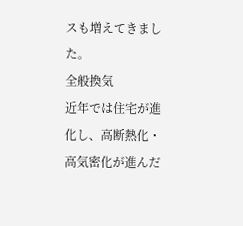スも増えてきました。
全般換気
近年では住宅が進化し、高断熱化・高気密化が進んだ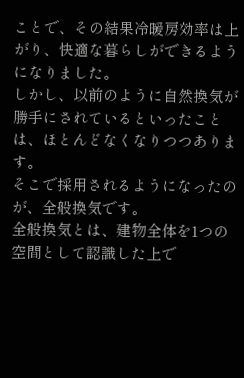ことで、その結果冷暖房効率は上がり、快適な暮らしができるようになりました。
しかし、以前のように自然換気が勝手にされているといったことは、ほとんどなくなりつつあります。
そこで採用されるようになったのが、全般換気です。
全般換気とは、建物全体を1つの空間として認識した上で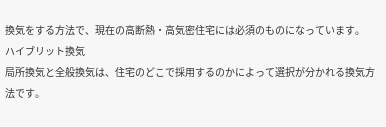換気をする方法で、現在の高断熱・高気密住宅には必須のものになっています。
ハイブリット換気
局所換気と全般換気は、住宅のどこで採用するのかによって選択が分かれる換気方法です。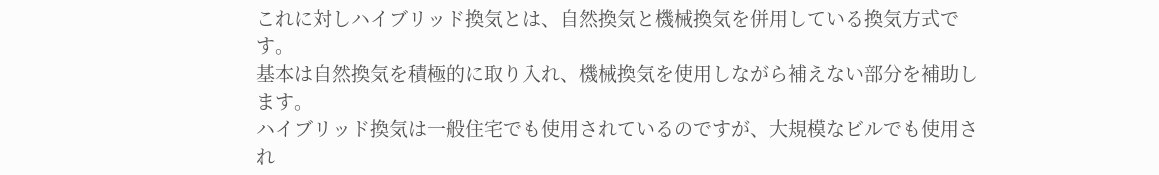これに対しハイブリッド換気とは、自然換気と機械換気を併用している換気方式です。
基本は自然換気を積極的に取り入れ、機械換気を使用しながら補えない部分を補助します。
ハイブリッド換気は一般住宅でも使用されているのですが、大規模なビルでも使用され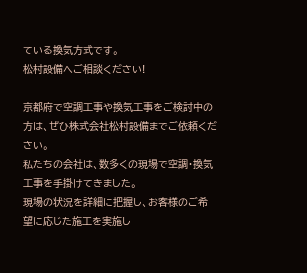ている換気方式です。
松村設備へご相談ください!

京都府で空調工事や換気工事をご検討中の方は、ぜひ株式会社松村設備までご依頼ください。
私たちの会社は、数多くの現場で空調・換気工事を手掛けてきました。
現場の状況を詳細に把握し、お客様のご希望に応じた施工を実施し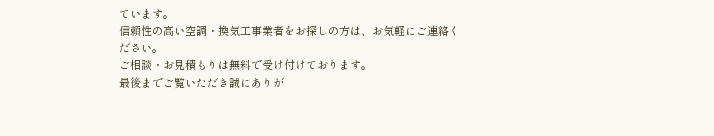ています。
信頼性の高い空調・換気工事業者をお探しの方は、お気軽にご連絡ください。
ご相談・お見積もりは無料で受け付けております。
最後までご覧いただき誠にありが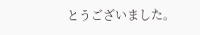とうございました。